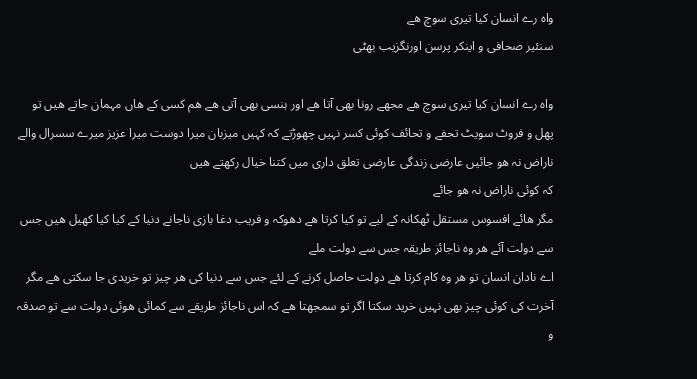واہ رے انسان کیا تیری سوچ ھے
سنئیر صحافی و اینکر پرسن اورنگزیب بھٹی

واہ رے انسان کیا تیری سوچ ھے مجھے رونا بھی آتا ھے اور ہنسی بھی آتی ھے ھم کسی کے ھاں مہمان جاتے ھیں تو پھل و فروٹ سویٹ تحفے و تحائف کوئی کسر نہیں چھوڑتے کہ کہیں میزبان میرا دوست میرا عزیز میرے سسرال والے ناراض نہ ھو جائیں عارضی زندگی عارضی تعلق داری میں کتنا خیال رکھتے ھیں
کہ کوئی ناراض نہ ھو جائے
مگر ھائے افسوس مستقل ٹھکانہ کے لیے تو کیا کرتا ھے دھوکہ و فریب دغا بازی ناجانے دنیا کے کیا کیا کھیل ھیں جس سے دولت آئے ھر وہ ناجائز طریقہ جس سے دولت ملے
اے نادان انسان تو ھر وہ کام کرتا ھے دولت حاصل کرنے کے لئے جس سے دنیا کی ھر چیز تو خریدی جا سکتی ھے مگر آخرت کی کوئی چیز بھی نہیں خرید سکتا اگر تو سمجھتا ھے کہ اس ناجائز طریقے سے کمائی ھوئی دولت سے تو صدقہ و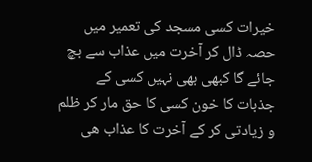خیرات کسی مسجد کی تعمیر میں حصہ ڈال کر آخرت میں عذاب سے بچ جائے گا کبھی بھی نہیں کسی کے جذبات کا خون کسی کا حق مار کر ظلم و زیادتی کر کے آخرت کا عذاب ھی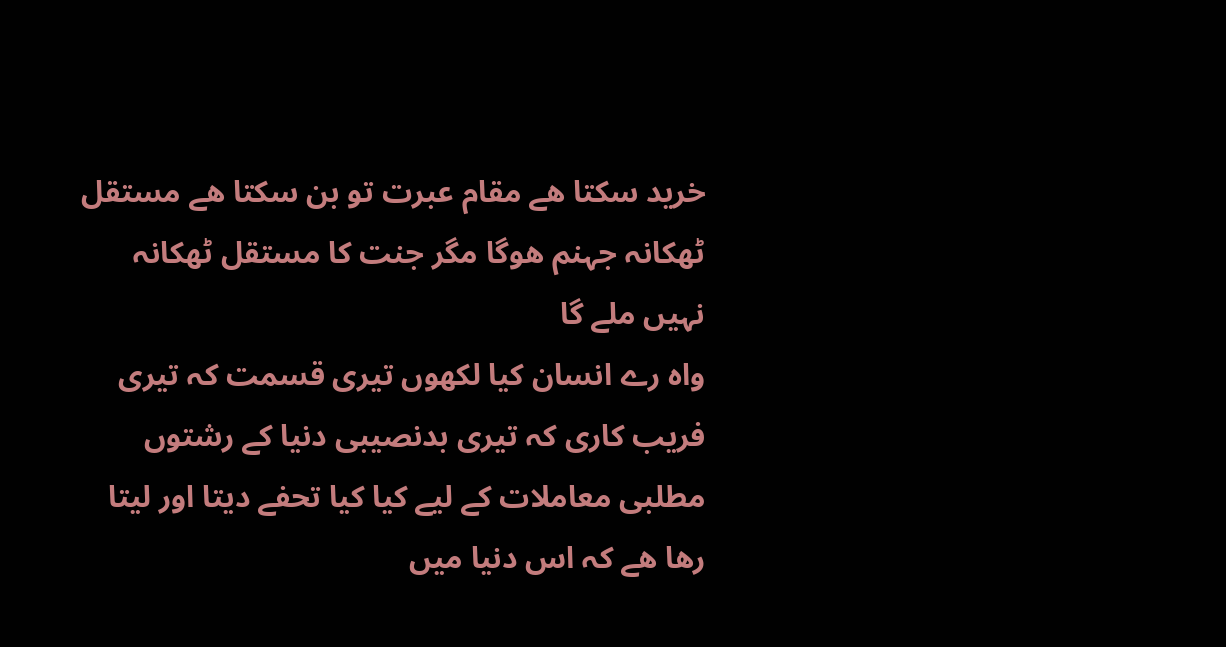خرید سکتا ھے مقام عبرت تو بن سکتا ھے مستقل ٹھکانہ جہنم ھوگا مگر جنت کا مستقل ٹھکانہ نہیں ملے گا
واہ رے انسان کیا لکھوں تیری قسمت کہ تیری فریب کاری کہ تیری بدنصیبی دنیا کے رشتوں مطلبی معاملات کے لیے کیا کیا تحفے دیتا اور لیتا رھا ھے کہ اس دنیا میں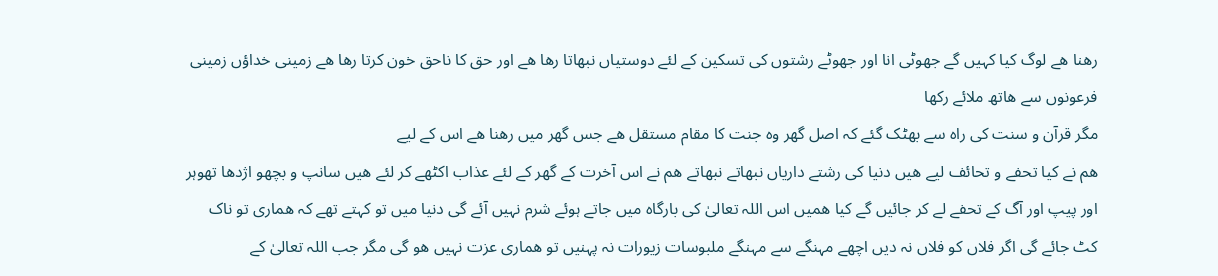رھنا ھے لوگ کیا کہیں گے جھوٹی انا اور جھوٹے رشتوں کی تسکین کے لئے دوستیاں نبھاتا رھا ھے اور حق کا ناحق خون کرتا رھا ھے زمینی خداؤں زمینی فرعونوں سے ھاتھ ملائے رکھا
مگر قرآن و سنت کی راہ سے بھٹک گئے کہ اصل گھر وہ جنت کا مقام مستقل ھے جس گھر میں رھنا ھے اس کے لیے
ھم نے کیا تحفے و تحائف لیے ھیں دنیا کی رشتے داریاں نبھاتے نبھاتے ھم نے اس آخرت کے گھر کے لئے عذاب اکٹھے کر لئے ھیں سانپ و بچھو اژدھا تھوہر اور پیپ اور آگ کے تحفے لے کر جائیں گے کیا ھمیں اس اللہ تعالیٰ کی بارگاہ میں جاتے ہوئے شرم نہیں آئے گی دنیا میں تو کہتے تھے کہ ھماری تو ناک کٹ جائے گی اگر فلاں کو فلاں نہ دیں اچھے مہنگے سے مہنگے ملبوسات زیورات نہ پہنیں تو ھماری عزت نہیں ھو گی مگر جب اللہ تعالیٰ کے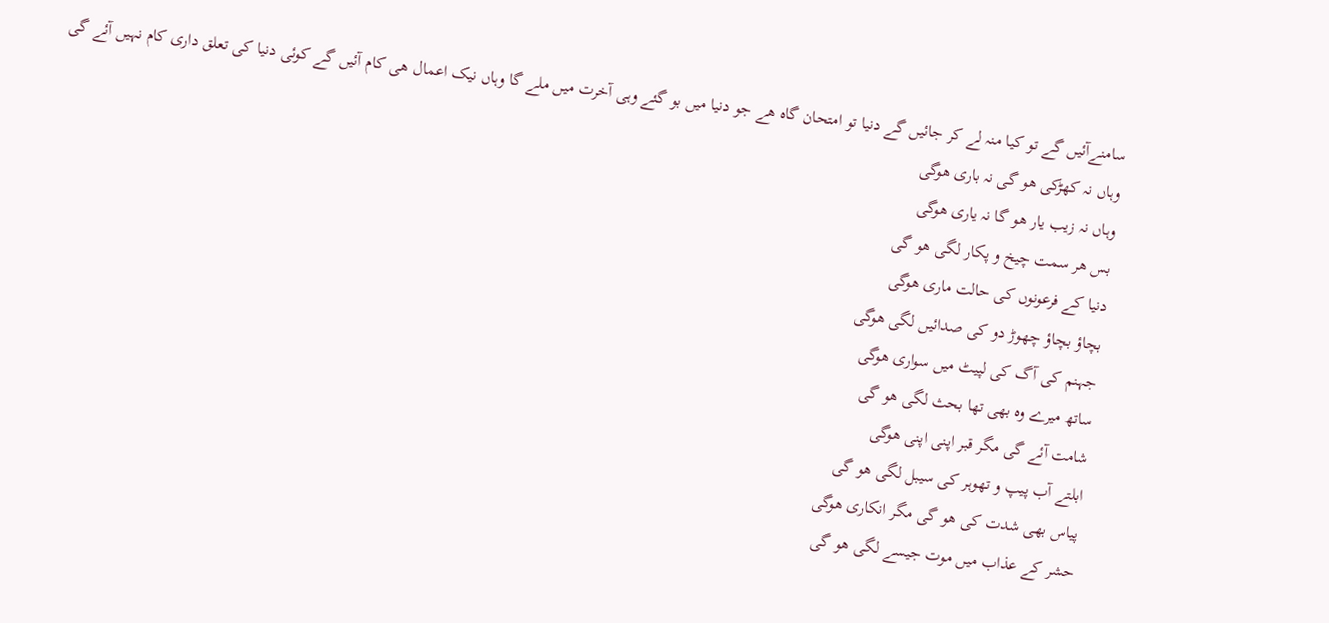سامنےآئیں گے تو کیا منہ لے کر جائیں گے دنیا تو امتحان گاہ ھے جو دنیا میں بو گئے وہی آخرت میں ملے گا وہاں نیک اعمال ھی کام آئیں گے کوئی دنیا کی تعلق داری کام نہیں آئے گی
وہاں نہ کھڑکی ھو گی نہ باری ھوگی
وہاں نہ زیب یار ھو گا نہ یاری ھوگی
بس ھر سمت چیخ و پکار لگی ھو گی
دنیا کے فرعونوں کی حالت ماری ھوگی
بچاؤ بچاؤ چھوڑ دو کی صدائیں لگی ھوگی
جہنم کی آگ کی لپیٹ میں سواری ھوگی
ساتھ میرے وہ بھی تھا بحث لگی ھو گی
شامت آئے گی مگر قبر اپنی اپنی ھوگی
ابلتے آب پیپ و تھوہر کی سیبل لگی ھو گی
پیاس بھی شدت کی ھو گی مگر انکاری ھوگی
حشر کے عذاب میں موت جیسے لگی ھو گی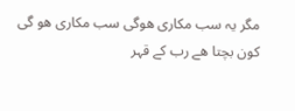مگر یہ سب مکاری ھوگی سب مکاری ھو گی
کون بچتا ھے رب کے قہر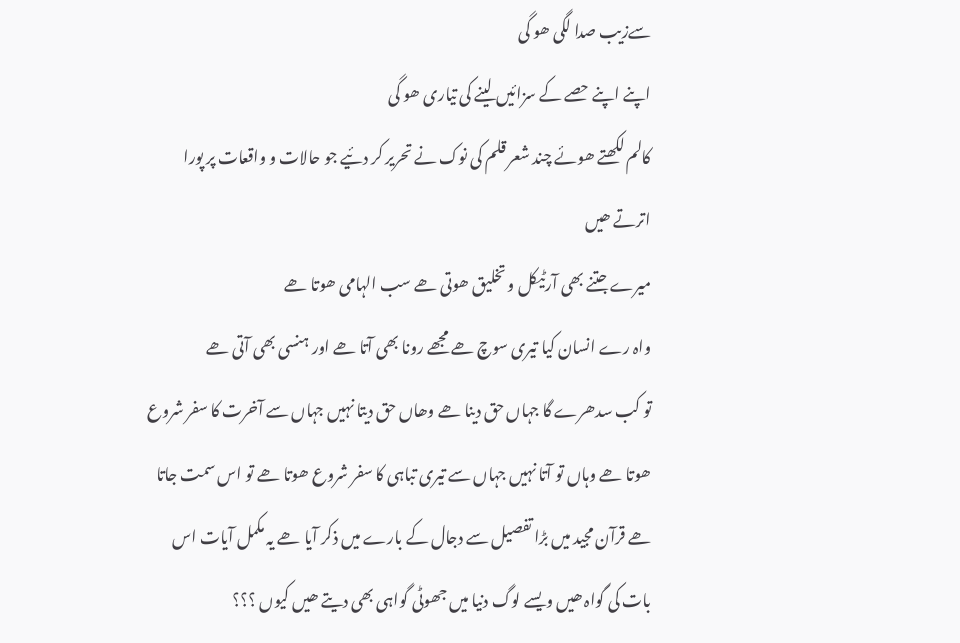سےزیب صدا لگی ھو گی
اپنے اپنے حصے کے سزائیں لینے کی تیاری ھو گی
کالم لکھتے ھوئے چند شعر قلم کی نوک نے تحریر کر دئیے جو حالات و واقعات پر پورا اترتے ھیں
میرے جتنے بھی آرٹیکل و تخلیق ھوتی ھے سب الہامی ھوتا ھے
واہ رے انسان کیا تیری سوچ ھے مجھے رونا بھی آتا ھے اور ہنسی بھی آتی ھے
تو کب سدھرے گا جہاں حق دینا ھے وھاں حق دیتا نہیں جہاں سے آخرت کا سفر شروع ھوتا ھے وہاں تو آتا نہیں جہاں سے تیری تباہی کا سفر شروع ھوتا ھے تو اس سمت جاتا ھے قرآن مجید میں بڑا تفصیل سے دجال کے بارے میں ذکر آیا ھے یہ مکمل آیات اس بات کی گواہ ھیں ویسے لوگ دنیا میں جھوٹی گواہی بھی دیتے ھیں کیوں ؟؟؟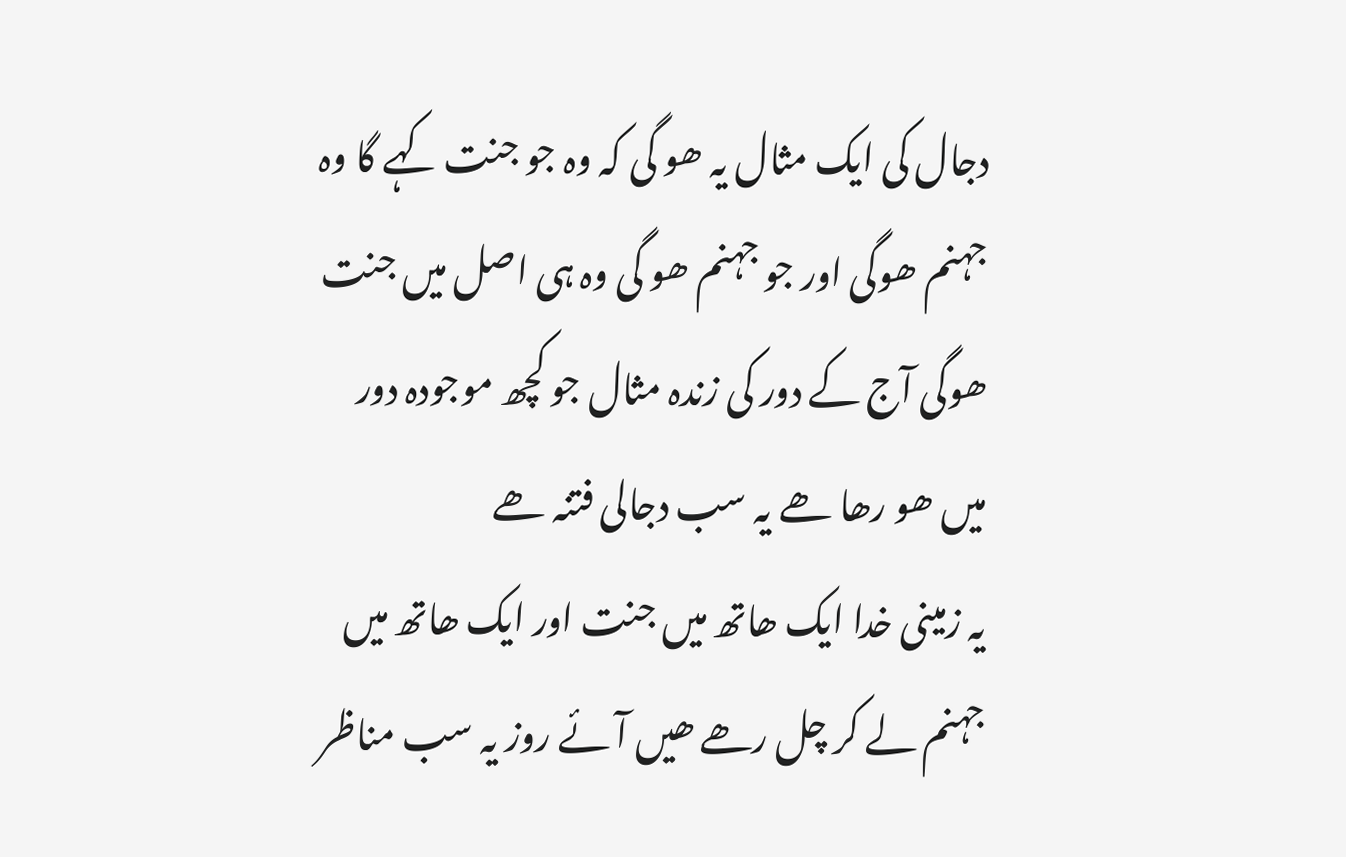دجال کی ایک مثال یہ ھو گی کہ وہ جو جنت کہے گا وہ جہنم ھوگی اور جو جہنم ھو گی وہ ہی اصل میں جنت ھوگی آج کے دور کی زندہ مثال جو کچھ موجودہ دور میں ھو رھا ھے یہ سب دجالی فتنہ ھے
یہ زمینی خدا ایک ھاتھ میں جنت اور ایک ھاتھ میں جہنم لے کر چل رھے ھیں آئے روز یہ سب مناظر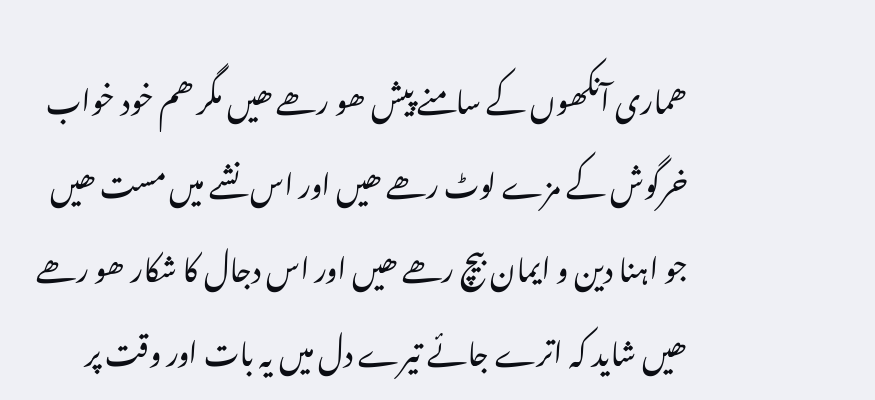ھماری آنکھوں کے سامنے پیش ھو رھے ھیں مگر ھم خود خواب خرگوش کے مزے لوٹ رھے ھیں اور اس نشے میں مست ھیں جو اہنا دین و ایمان بیچ رھے ھیں اور اس دجال کا شکار ھو رھے ھیں شاید کہ اترے جائے تیرے دل میں یہ بات اور وقت پر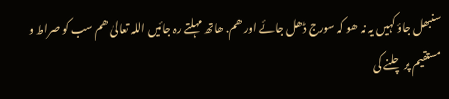سنبھل جاؤ کہیں یہ نہ ھو کہ سورج ڈھل جائے اور ھم. ھاتھ مہلتے رہ جائیں اللہ تعالیٰ ھم سب کو صراط و مستقیم پر چلنے کی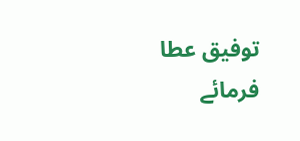توفیق عطا فرمائے